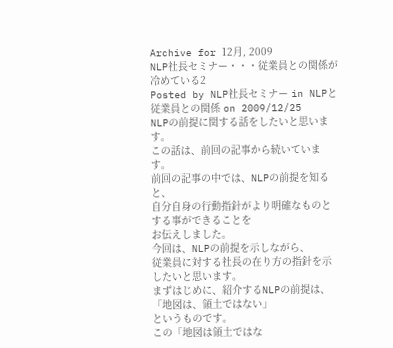Archive for 12月, 2009
NLP社長セミナー・・・従業員との関係が冷めている2
Posted by NLP社長セミナー in NLPと従業員との関係 on 2009/12/25
NLPの前提に関する話をしたいと思います。
この話は、前回の記事から続いています。
前回の記事の中では、NLPの前提を知ると、
自分自身の行動指針がより明確なものとする事ができることを
お伝えしました。
今回は、NLPの前提を示しながら、
従業員に対する社長の在り方の指針を示したいと思います。
まずはじめに、紹介するNLPの前提は、
「地図は、領土ではない」
というものです。
この「地図は領土ではな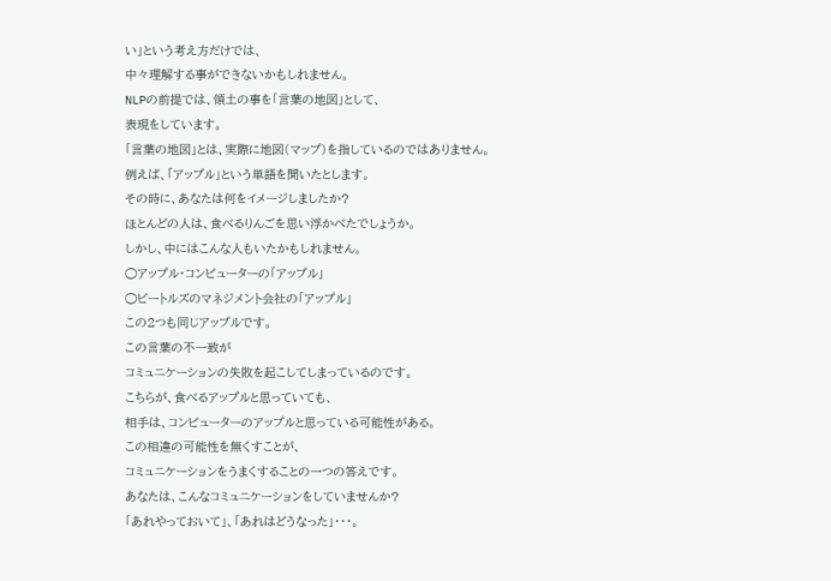い」という考え方だけでは、
中々理解する事ができないかもしれません。
NLPの前提では、領土の事を「言葉の地図」として、
表現をしています。
「言葉の地図」とは、実際に地図(マップ)を指しているのではありません。
例えば、「アップル」という単語を聞いたとします。
その時に、あなたは何をイメージしましたか?
ほとんどの人は、食べるりんごを思い浮かべたでしょうか。
しかし、中にはこんな人もいたかもしれません。
◯アップル・コンピューターの「アップル」
◯ビートルズのマネジメント会社の「アップル」
この2つも同じアップルです。
この言葉の不一致が
コミュニケーションの失敗を起こしてしまっているのです。
こちらが、食べるアップルと思っていても、
相手は、コンピューターのアップルと思っている可能性がある。
この相違の可能性を無くすことが、
コミュニケーションをうまくすることの一つの答えです。
あなたは、こんなコミュニケーションをしていませんか?
「あれやっておいて」、「あれはどうなった」・・・。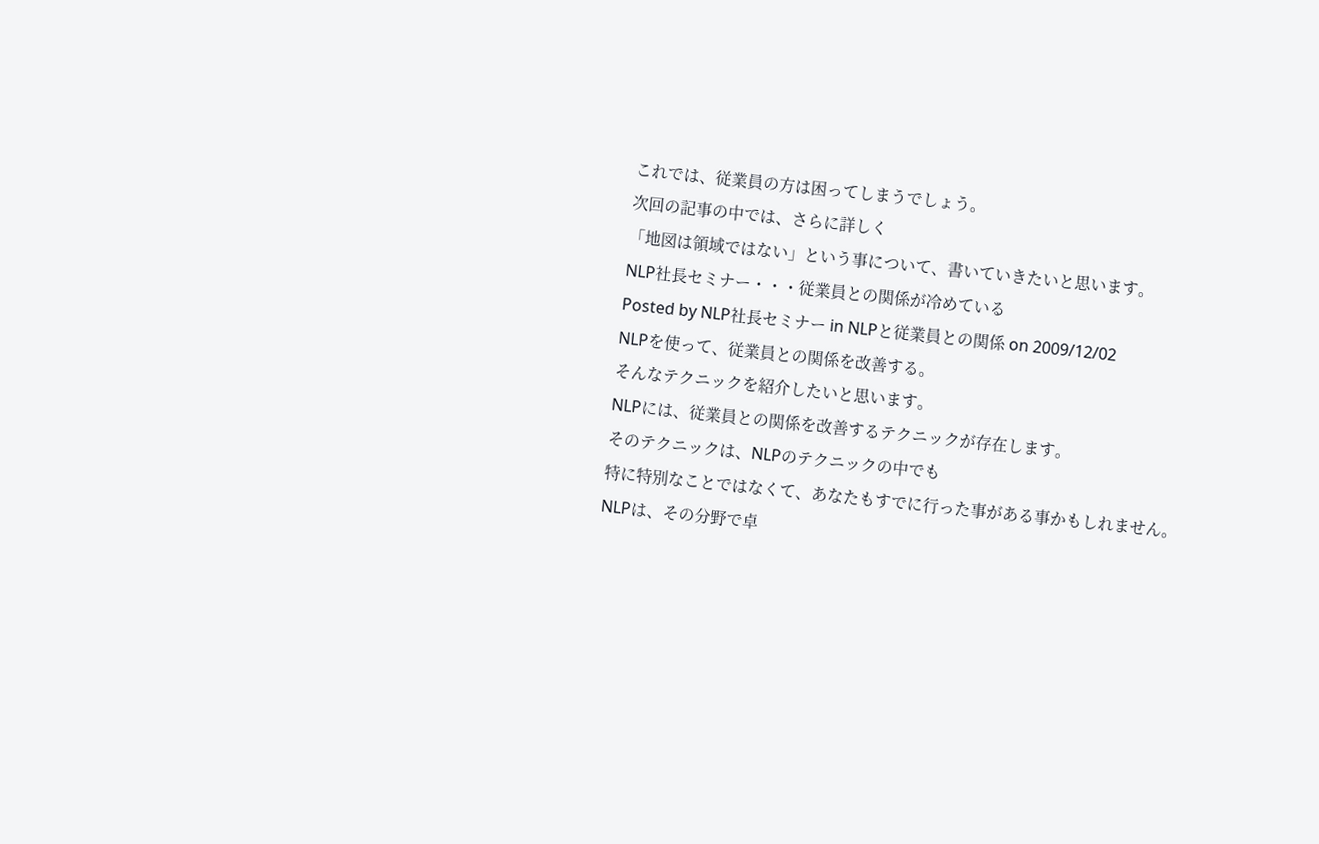これでは、従業員の方は困ってしまうでしょう。
次回の記事の中では、さらに詳しく
「地図は領域ではない」という事について、書いていきたいと思います。
NLP社長セミナー・・・従業員との関係が冷めている
Posted by NLP社長セミナー in NLPと従業員との関係 on 2009/12/02
NLPを使って、従業員との関係を改善する。
そんなテクニックを紹介したいと思います。
NLPには、従業員との関係を改善するテクニックが存在します。
そのテクニックは、NLPのテクニックの中でも
特に特別なことではなくて、あなたもすでに行った事がある事かもしれません。
NLPは、その分野で卓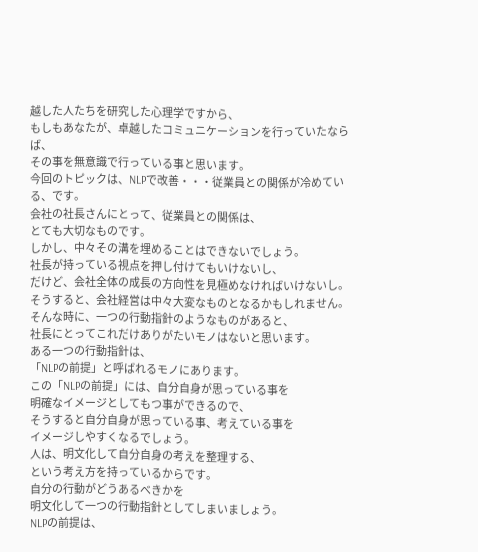越した人たちを研究した心理学ですから、
もしもあなたが、卓越したコミュニケーションを行っていたならば、
その事を無意識で行っている事と思います。
今回のトピックは、NLPで改善・・・従業員との関係が冷めている、です。
会社の社長さんにとって、従業員との関係は、
とても大切なものです。
しかし、中々その溝を埋めることはできないでしょう。
社長が持っている視点を押し付けてもいけないし、
だけど、会社全体の成長の方向性を見極めなければいけないし。
そうすると、会社経営は中々大変なものとなるかもしれません。
そんな時に、一つの行動指針のようなものがあると、
社長にとってこれだけありがたいモノはないと思います。
ある一つの行動指針は、
「NLPの前提」と呼ばれるモノにあります。
この「NLPの前提」には、自分自身が思っている事を
明確なイメージとしてもつ事ができるので、
そうすると自分自身が思っている事、考えている事を
イメージしやすくなるでしょう。
人は、明文化して自分自身の考えを整理する、
という考え方を持っているからです。
自分の行動がどうあるべきかを
明文化して一つの行動指針としてしまいましょう。
NLPの前提は、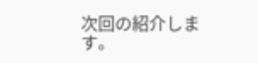次回の紹介します。